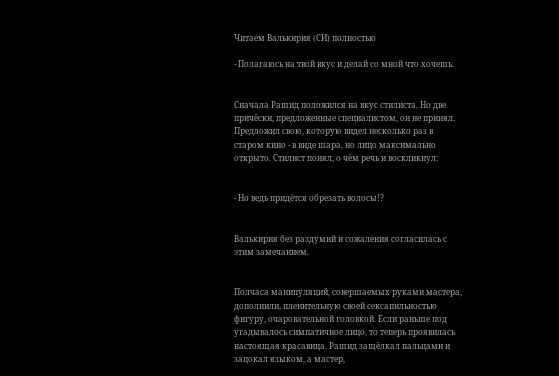Читаем Валькирия (СИ) полностью

- Полагаюсь на твой вкус и делай со мной что хочешь.


Сначала Рашид положился на вкус стилиста. Но две причёски, предложенные специалистом, он не принял. Предложил свою, которую видел несколько раз в старом кино - в виде шара, но лицо максимально открыто. Стилист понял, о чём речь и воскликнул:


- Но ведь придётся обрезать волосы!?


Валькирия без раздумий и сожаления согласилась с этим замечанием.


Полчаса манипуляций, совершаемых руками мастера, дополнили, пленительную своей сексапильностью фигуру, очаровательной головкой. Если раньше под угадывалось симпатичное лицо, то теперь проявилась настоящая красавица. Рашид защёлкал пальцами и зацокал языком, а мастер,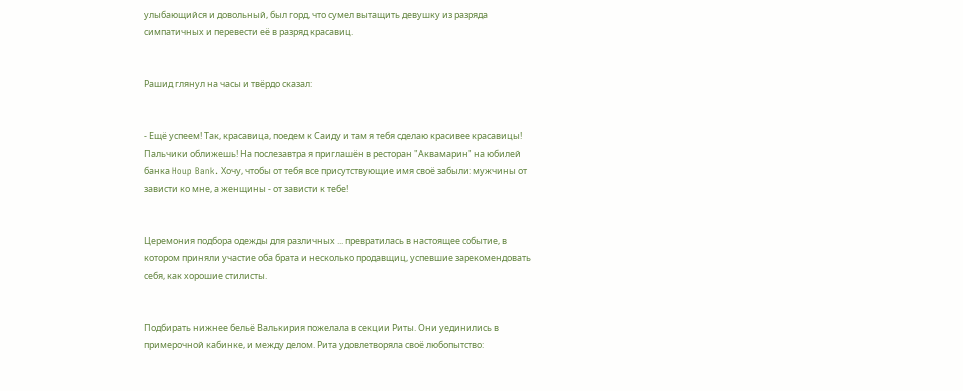улыбающийся и довольный, был горд, что сумел вытащить девушку из разряда симпатичных и перевести её в разряд красавиц.


Рашид глянул на часы и твёрдо сказал:


- Ещё успеем! Так, красавица, поедем к Саиду и там я тебя сделаю красивее красавицы! Пальчики оближешь! На послезавтра я приглашён в ресторан "Аквамарин" на юбилей банка Houp Bank. Хочу, чтобы от тебя все присутствующие имя своё забыли: мужчины от зависти ко мне, а женщины - от зависти к тебе!


Церемония подбора одежды для различных ... превратилась в настоящее событие, в котором приняли участие оба брата и несколько продавщиц, успевшие зарекомендовать себя, как хорошие стилисты.


Подбирать нижнее бельё Валькирия пожелала в секции Риты. Они уединились в примерочной кабинке, и между делом. Рита удовлетворяла своё любопытство: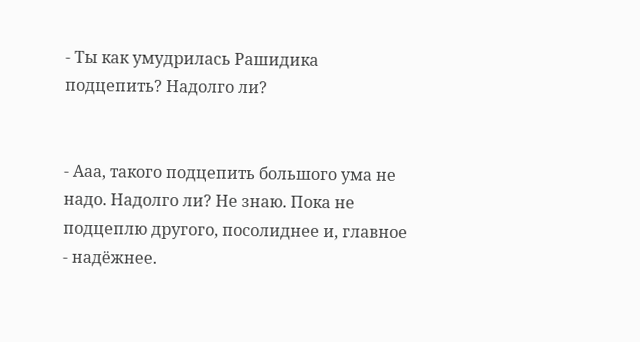- Ты как умудрилась Рашидика подцепить? Надолго ли?


- Ааа, такого подцепить большого ума не надо. Надолго ли? Не знаю. Пока не подцеплю другого, посолиднее и, главное - надёжнее.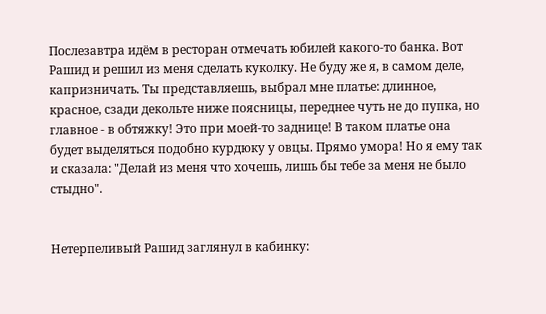Послезавтра идём в ресторан отмечать юбилей какого-то банка. Вот Рашид и решил из меня сделать куколку. Не буду же я, в самом деле, капризничать. Ты представляешь, выбрал мне платье: длинное, красное, сзади декольте ниже поясницы, переднее чуть не до пупка, но главное - в обтяжку! Это при моей-то заднице! В таком платье она будет выделяться подобно курдюку у овцы. Прямо умора! Но я ему так и сказала: "Делай из меня что хочешь, лишь бы тебе за меня не было стыдно".


Нетерпеливый Рашид заглянул в кабинку: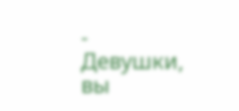- Девушки, вы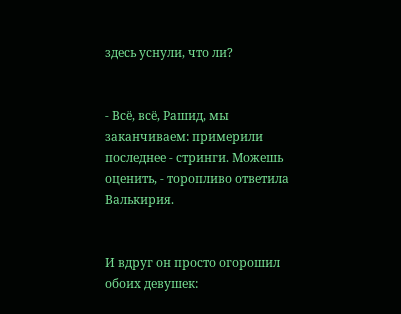здесь уснули, что ли?


- Всё, всё, Рашид, мы заканчиваем: примерили последнее - стринги. Можешь оценить, - торопливо ответила Валькирия.


И вдруг он просто огорошил обоих девушек: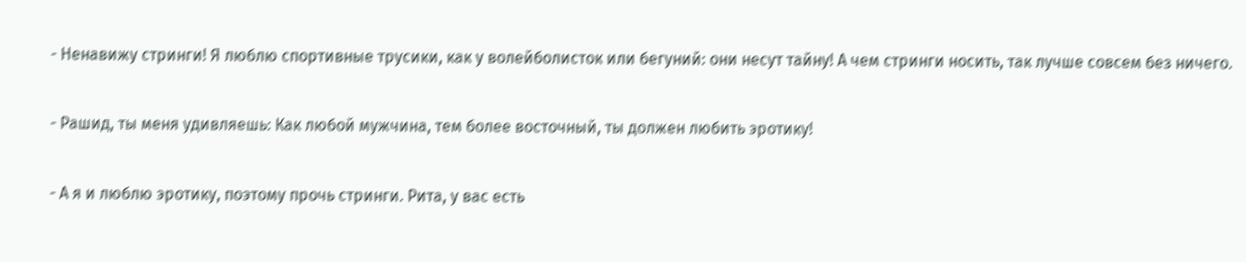- Ненавижу стринги! Я люблю спортивные трусики, как у волейболисток или бегуний: они несут тайну! А чем стринги носить, так лучше совсем без ничего.


- Рашид, ты меня удивляешь: Как любой мужчина, тем более восточный, ты должен любить эротику!


- А я и люблю эротику, поэтому прочь стринги. Рита, у вас есть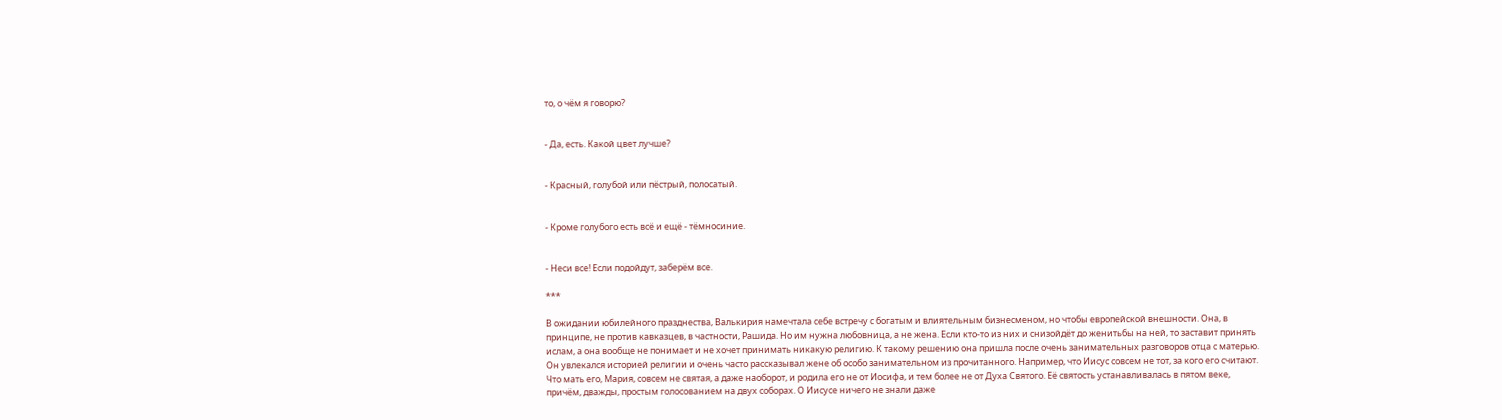то, о чём я говорю?


- Да, есть. Какой цвет лучше?


- Красный, голубой или пёстрый, полосатый.


- Кроме голубого есть всё и ещё - тёмносиние.


- Неси все! Если подойдут, заберём все.

***

В ожидании юбилейного празднества, Валькирия намечтала себе встречу с богатым и влиятельным бизнесменом, но чтобы европейской внешности. Она, в принципе, не против кавказцев, в частности, Рашида. Но им нужна любовница, а не жена. Если кто-то из них и снизойдёт до женитьбы на ней, то заставит принять ислам, а она вообще не понимает и не хочет принимать никакую религию. К такому решению она пришла после очень занимательных разговоров отца с матерью. Он увлекался историей религии и очень часто рассказывал жене об особо занимательном из прочитанного. Например, что Иисус совсем не тот, за кого его считают. Что мать его, Мария, совсем не святая, а даже наоборот, и родила его не от Иосифа, и тем более не от Духа Святого. Её святость устанавливалась в пятом веке, причём, дважды, простым голосованием на двух соборах. О Иисусе ничего не знали даже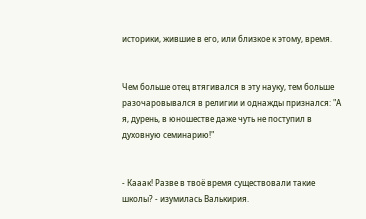историки, жившие в его, или близкое к этому, время.


Чем больше отец втягивался в эту науку, тем больше разочаровывался в религии и однажды признался: "А я, дурень, в юношестве даже чуть не поступил в духовную семинарию!"


- Кааак! Разве в твоё время существовали такие школы? - изумилась Валькирия.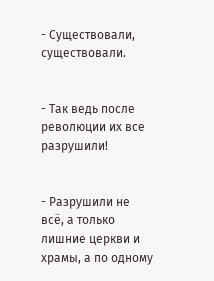- Существовали, существовали.


- Так ведь после революции их все разрушили!


- Разрушили не всё, а только лишние церкви и храмы, а по одному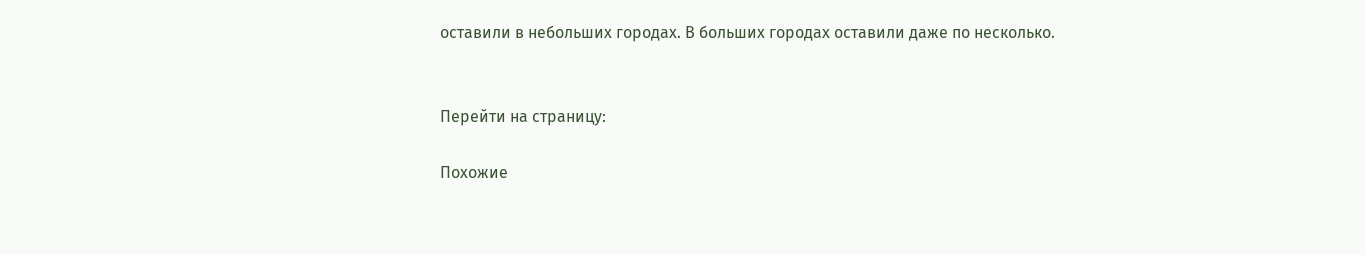оставили в небольших городах. В больших городах оставили даже по несколько.


Перейти на страницу:

Похожие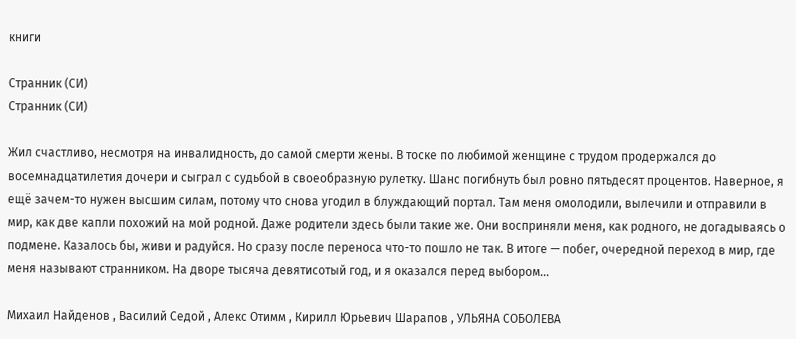книги

Странник (СИ)
Странник (СИ)

Жил счастливо, несмотря на инвалидность, до самой смерти жены. В тоске по любимой женщине с трудом продержался до восемнадцатилетия дочери и сыграл с судьбой в своеобразную рулетку. Шанс погибнуть был ровно пятьдесят процентов. Наверное, я ещё зачем-то нужен высшим силам, потому что снова угодил в блуждающий портал. Там меня омолодили, вылечили и отправили в мир, как две капли похожий на мой родной. Даже родители здесь были такие же. Они восприняли меня, как родного, не догадываясь о подмене. Казалось бы, живи и радуйся. Но сразу после переноса что-то пошло не так. В итоге — побег, очередной переход в мир, где меня называют странником. На дворе тысяча девятисотый год, и я оказался перед выбором…

Михаил Найденов , Василий Седой , Алекс Отимм , Кирилл Юрьевич Шарапов , УЛЬЯНА СОБОЛЕВА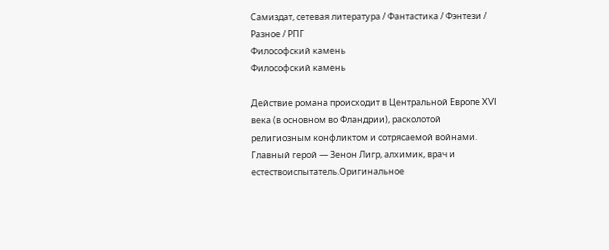Самиздат, сетевая литература / Фантастика / Фэнтези / Разное / РПГ
Философский камень
Философский камень

Действие романа происходит в Центральной Европе XVI века (в основном во Фландрии), расколотой религиозным конфликтом и сотрясаемой войнами. Главный герой — Зенон Лигр, алхимик, врач и естествоиспытатель.Оригинальное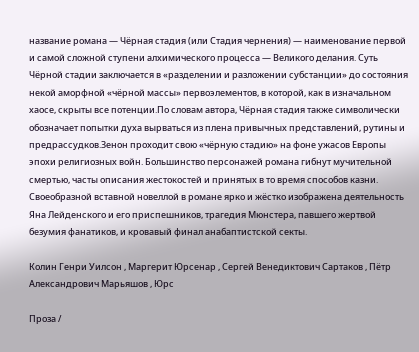название романа — Чёрная стадия (или Стадия чернения) — наименование первой и самой сложной ступени алхимического процесса — Великого делания. Суть Чёрной стадии заключается в «разделении и разложении субстанции» до состояния некой аморфной «чёрной массы» первоэлементов, в которой, как в изначальном хаосе, скрыты все потенции.По словам автора, Чёрная стадия также символически обозначает попытки духа вырваться из плена привычных представлений, рутины и предрассудков.Зенон проходит свою «чёрную стадию» на фоне ужасов Европы эпохи религиозных войн. Большинство персонажей романа гибнут мучительной смертью, часты описания жестокостей и принятых в то время способов казни. Своеобразной вставной новеллой в романе ярко и жёстко изображена деятельность Яна Лейденского и его приспешников, трагедия Мюнстера, павшего жертвой безумия фанатиков, и кровавый финал анабаптистской секты.

Колин Генри Уилсон , Маргерит Юрсенар , Сергей Венедиктович Сартаков , Пётр Александрович Марьяшов , Юрс

Проза /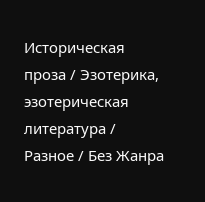Историческая проза / Эзотерика, эзотерическая литература / Разное / Без Жанра